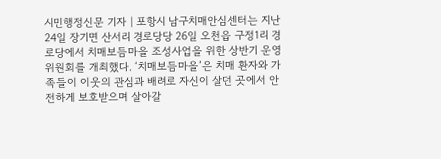시민행정신문 기자 | 포항시 남구치매안심센터는 지난 24일 장기면 산서리 경로당당 26일 오천읍 구정1리 경로당에서 치매보듬마을 조성사업을 위한 상반기 운영위원회를 개최했다. ‘치매보듬마을’은 치매 환자와 가족들이 이웃의 관심과 배려로 자신이 살던 곳에서 안전하게 보호받으며 살아갈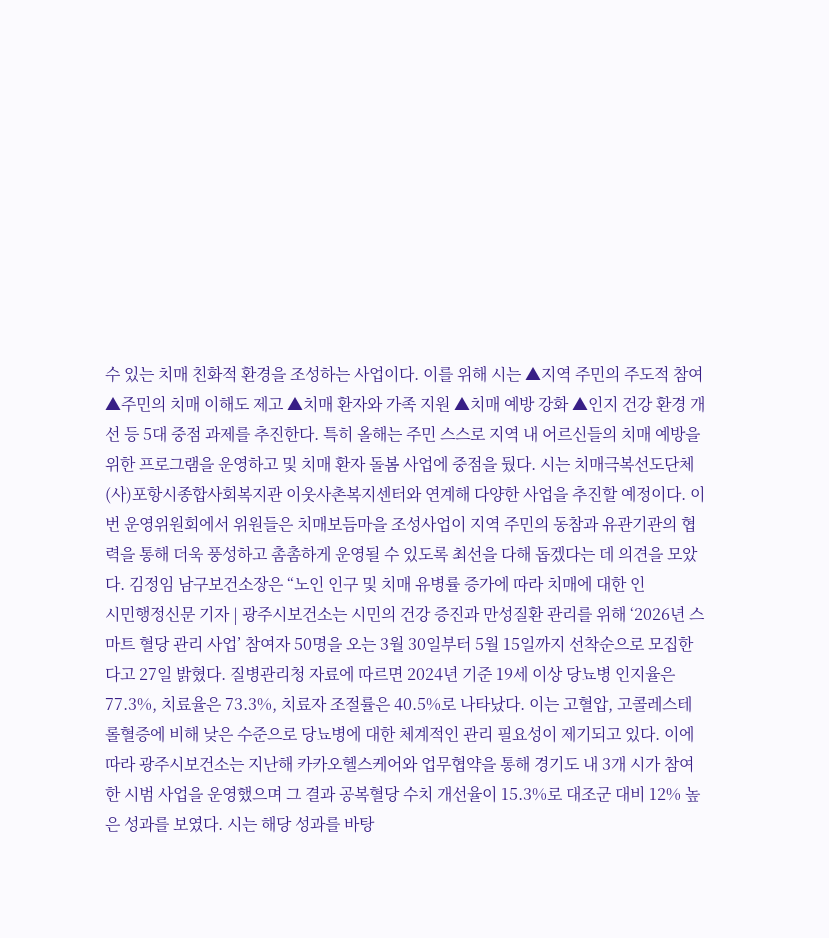수 있는 치매 친화적 환경을 조성하는 사업이다. 이를 위해 시는 ▲지역 주민의 주도적 참여 ▲주민의 치매 이해도 제고 ▲치매 환자와 가족 지원 ▲치매 예방 강화 ▲인지 건강 환경 개선 등 5대 중점 과제를 추진한다. 특히 올해는 주민 스스로 지역 내 어르신들의 치매 예방을 위한 프로그램을 운영하고 및 치매 환자 돌봄 사업에 중점을 뒀다. 시는 치매극복선도단체 (사)포항시종합사회복지관 이웃사촌복지센터와 연계해 다양한 사업을 추진할 예정이다. 이번 운영위원회에서 위원들은 치매보듬마을 조성사업이 지역 주민의 동참과 유관기관의 협력을 통해 더욱 풍성하고 촘촘하게 운영될 수 있도록 최선을 다해 돕겠다는 데 의견을 모았다. 김정임 남구보건소장은 “노인 인구 및 치매 유병률 증가에 따라 치매에 대한 인
시민행정신문 기자 | 광주시보건소는 시민의 건강 증진과 만성질환 관리를 위해 ‘2026년 스마트 혈당 관리 사업’ 참여자 50명을 오는 3월 30일부터 5월 15일까지 선착순으로 모집한다고 27일 밝혔다. 질병관리청 자료에 따르면 2024년 기준 19세 이상 당뇨병 인지율은 77.3%, 치료율은 73.3%, 치료자 조절률은 40.5%로 나타났다. 이는 고혈압, 고콜레스테롤혈증에 비해 낮은 수준으로 당뇨병에 대한 체계적인 관리 필요성이 제기되고 있다. 이에 따라 광주시보건소는 지난해 카카오헬스케어와 업무협약을 통해 경기도 내 3개 시가 참여한 시범 사업을 운영했으며 그 결과 공복혈당 수치 개선율이 15.3%로 대조군 대비 12% 높은 성과를 보였다. 시는 해당 성과를 바탕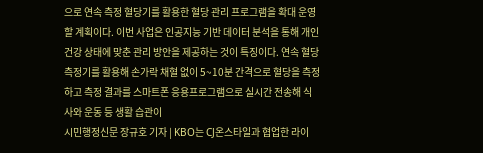으로 연속 측정 혈당기를 활용한 혈당 관리 프로그램을 확대 운영할 계획이다. 이번 사업은 인공지능 기반 데이터 분석을 통해 개인 건강 상태에 맞춘 관리 방안을 제공하는 것이 특징이다. 연속 혈당 측정기를 활용해 손가락 채혈 없이 5~10분 간격으로 혈당을 측정하고 측정 결과를 스마트폰 응용프로그램으로 실시간 전송해 식사와 운동 등 생활 습관이
시민행정신문 장규호 기자 | KBO는 CJ온스타일과 협업한 라이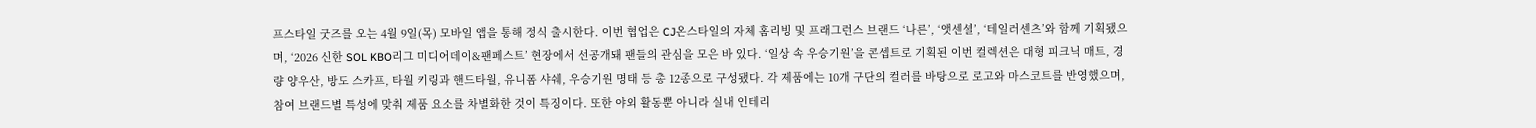프스타일 굿즈를 오는 4월 9일(목) 모바일 앱을 통해 정식 출시한다. 이번 협업은 CJ온스타일의 자체 홈리빙 및 프래그런스 브랜드 ‘나른’, ‘앳센셜’, ‘테일러센츠’와 함께 기획됐으며, ‘2026 신한 SOL KBO리그 미디어데이&팬페스트’ 현장에서 선공개돼 팬들의 관심을 모은 바 있다. ‘일상 속 우승기원’을 콘셉트로 기획된 이번 컬렉션은 대형 피크닉 매트, 경량 양우산, 방도 스카프, 타월 키링과 핸드타월, 유니폼 샤쉐, 우승기원 명태 등 총 12종으로 구성됐다. 각 제품에는 10개 구단의 컬러를 바탕으로 로고와 마스코트를 반영했으며, 참여 브랜드별 특성에 맞춰 제품 요소를 차별화한 것이 특징이다. 또한 야외 활동뿐 아니라 실내 인테리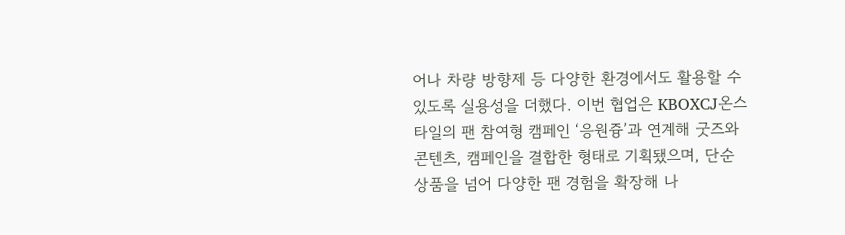어나 차량 방향제 등 다양한 환경에서도 활용할 수 있도록 실용성을 더했다. 이번 협업은 KBOXCJ온스타일의 팬 참여형 캠페인 ‘응원즁’과 연계해 굿즈와 콘텐츠, 캠페인을 결합한 형태로 기획됐으며, 단순 상품을 넘어 다양한 팬 경험을 확장해 나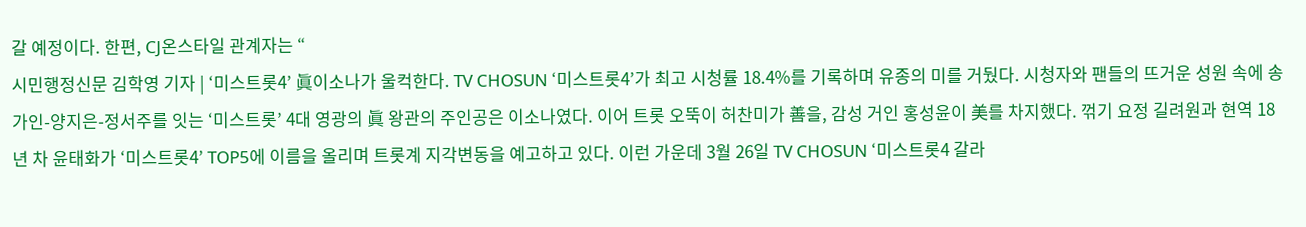갈 예정이다. 한편, CJ온스타일 관계자는 “
시민행정신문 김학영 기자 | ‘미스트롯4’ 眞이소나가 울컥한다. TV CHOSUN ‘미스트롯4’가 최고 시청률 18.4%를 기록하며 유종의 미를 거뒀다. 시청자와 팬들의 뜨거운 성원 속에 송가인-양지은-정서주를 잇는 ‘미스트롯’ 4대 영광의 眞 왕관의 주인공은 이소나였다. 이어 트롯 오뚝이 허찬미가 善을, 감성 거인 홍성윤이 美를 차지했다. 꺾기 요정 길려원과 현역 18년 차 윤태화가 ‘미스트롯4’ TOP5에 이름을 올리며 트롯계 지각변동을 예고하고 있다. 이런 가운데 3월 26일 TV CHOSUN ‘미스트롯4 갈라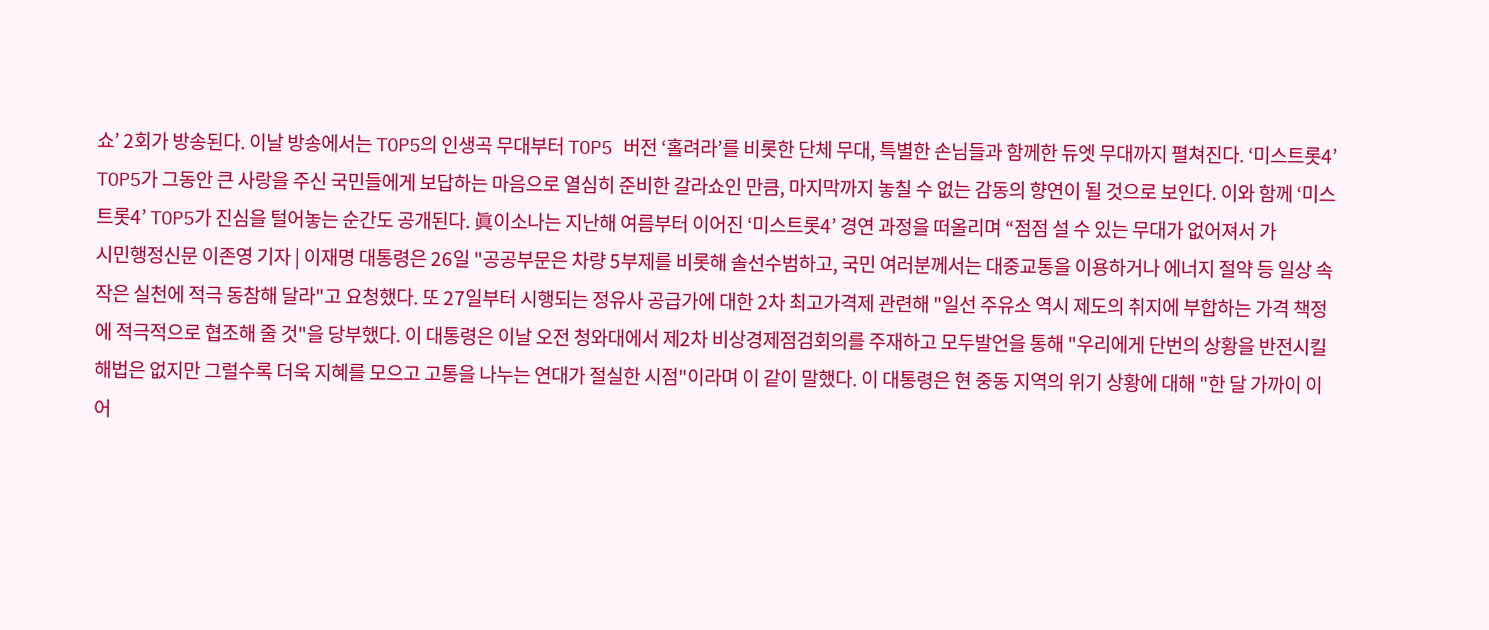쇼’ 2회가 방송된다. 이날 방송에서는 TOP5의 인생곡 무대부터 TOP5 버전 ‘홀려라’를 비롯한 단체 무대, 특별한 손님들과 함께한 듀엣 무대까지 펼쳐진다. ‘미스트롯4’ TOP5가 그동안 큰 사랑을 주신 국민들에게 보답하는 마음으로 열심히 준비한 갈라쇼인 만큼, 마지막까지 놓칠 수 없는 감동의 향연이 될 것으로 보인다. 이와 함께 ‘미스트롯4’ TOP5가 진심을 털어놓는 순간도 공개된다. 眞이소나는 지난해 여름부터 이어진 ‘미스트롯4’ 경연 과정을 떠올리며 “점점 설 수 있는 무대가 없어져서 가
시민행정신문 이존영 기자 | 이재명 대통령은 26일 "공공부문은 차량 5부제를 비롯해 솔선수범하고, 국민 여러분께서는 대중교통을 이용하거나 에너지 절약 등 일상 속 작은 실천에 적극 동참해 달라"고 요청했다. 또 27일부터 시행되는 정유사 공급가에 대한 2차 최고가격제 관련해 "일선 주유소 역시 제도의 취지에 부합하는 가격 책정에 적극적으로 협조해 줄 것"을 당부했다. 이 대통령은 이날 오전 청와대에서 제2차 비상경제점검회의를 주재하고 모두발언을 통해 "우리에게 단번의 상황을 반전시킬 해법은 없지만 그럴수록 더욱 지혜를 모으고 고통을 나누는 연대가 절실한 시점"이라며 이 같이 말했다. 이 대통령은 현 중동 지역의 위기 상황에 대해 "한 달 가까이 이어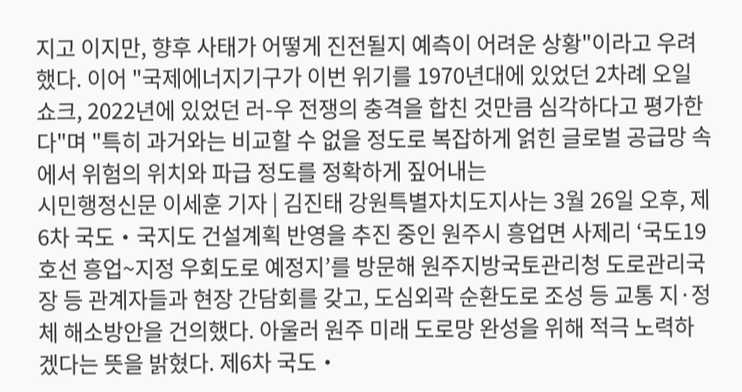지고 이지만, 향후 사태가 어떻게 진전될지 예측이 어려운 상황"이라고 우려했다. 이어 "국제에너지기구가 이번 위기를 1970년대에 있었던 2차례 오일쇼크, 2022년에 있었던 러-우 전쟁의 충격을 합친 것만큼 심각하다고 평가한다"며 "특히 과거와는 비교할 수 없을 정도로 복잡하게 얽힌 글로벌 공급망 속에서 위험의 위치와 파급 정도를 정확하게 짚어내는
시민행정신문 이세훈 기자 | 김진태 강원특별자치도지사는 3월 26일 오후, 제6차 국도‧국지도 건설계획 반영을 추진 중인 원주시 흥업면 사제리 ‘국도19호선 흥업~지정 우회도로 예정지’를 방문해 원주지방국토관리청 도로관리국장 등 관계자들과 현장 간담회를 갖고, 도심외곽 순환도로 조성 등 교통 지·정체 해소방안을 건의했다. 아울러 원주 미래 도로망 완성을 위해 적극 노력하겠다는 뜻을 밝혔다. 제6차 국도‧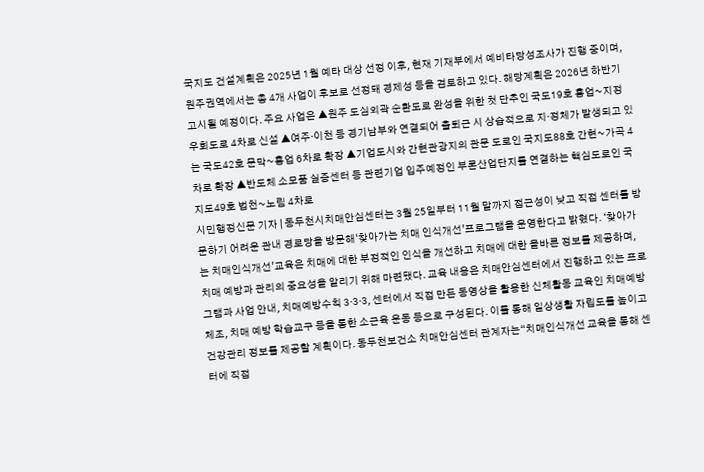국지도 건설계획은 2025년 1월 예타 대상 선정 이후, 현재 기재부에서 예비타당성조사가 진행 중이며, 원주권역에서는 총 4개 사업이 후보로 선정돼 경제성 등을 검토하고 있다. 해당계획은 2026년 하반기 고시될 예정이다. 주요 사업은 ▲원주 도심외곽 순환도로 완성을 위한 첫 단추인 국도19호 흥업~지정 우회도로 4차로 신설 ▲여주‧이천 등 경기남부와 연결되어 출퇴근 시 상습적으로 지·정체가 발생되고 있는 국도42호 문막~흥업 6차로 확장 ▲기업도시와 간현관광지의 관문 도로인 국지도88호 간현~가곡 4차로 확장 ▲반도체 소모품 실증센터 등 관련기업 입주예정인 부론산업단지를 연결하는 핵심도로인 국지도49호 법천~노림 4차로
시민행정신문 기자 | 동두천시치매안심센터는 3월 25일부터 11월 말까지 접근성이 낮고 직접 센터를 방문하기 어려운 관내 경로당을 방문해‘찾아가는 치매 인식개선’프로그램을 운영한다고 밝혔다. ‘찾아가는 치매인식개선’교육은 치매에 대한 부정적인 인식을 개선하고 치매에 대한 올바른 정보를 제공하며, 치매 예방과 관리의 중요성을 알리기 위해 마련됐다. 교육 내용은 치매안심센터에서 진행하고 있는 프로그램과 사업 안내, 치매예방수칙 3·3·3, 센터에서 직접 만든 동영상을 활용한 신체활동 교육인 치매예방체조, 치매 예방 학습교구 등을 통한 소근육 운동 등으로 구성된다. 이를 통해 일상생활 자립도를 높이고 건강관리 정보를 제공할 계획이다. 동두천보건소 치매안심센터 관계자는“치매인식개선 교육을 통해 센터에 직접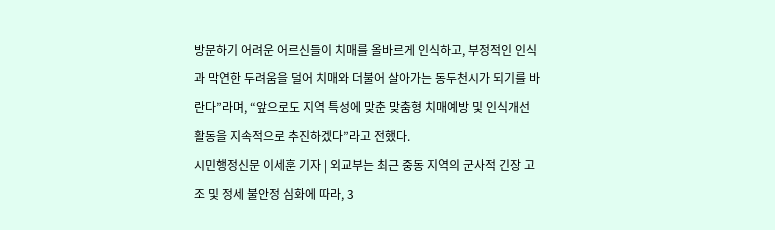방문하기 어려운 어르신들이 치매를 올바르게 인식하고, 부정적인 인식과 막연한 두려움을 덜어 치매와 더불어 살아가는 동두천시가 되기를 바란다”라며, “앞으로도 지역 특성에 맞춘 맞춤형 치매예방 및 인식개선 활동을 지속적으로 추진하겠다”라고 전했다.
시민행정신문 이세훈 기자 | 외교부는 최근 중동 지역의 군사적 긴장 고조 및 정세 불안정 심화에 따라, 3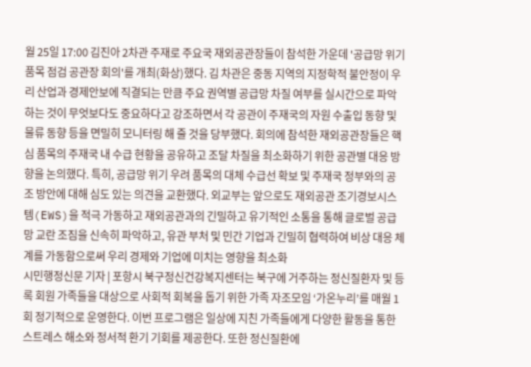월 25일 17:00 김진아 2차관 주재로 주요국 재외공관장들이 참석한 가운데 '공급망 위기 품목 점검 공관장 회의'를 개최(화상)했다. 김 차관은 중동 지역의 지정학적 불안정이 우리 산업과 경제안보에 직결되는 만큼 주요 권역별 공급망 차질 여부를 실시간으로 파악하는 것이 무엇보다도 중요하다고 강조하면서 각 공관이 주재국의 자원 수출입 동향 및 물류 동향 등을 면밀히 모니터링 해 줄 것을 당부했다. 회의에 참석한 재외공관장들은 핵심 품목의 주재국 내 수급 현황을 공유하고 조달 차질을 최소화하기 위한 공관별 대응 방향을 논의했다. 특히, 공급망 위기 우려 품목의 대체 수급선 확보 및 주재국 정부와의 공조 방안에 대해 심도 있는 의견을 교환했다. 외교부는 앞으로도 재외공관 조기경보시스템(EWS)을 적극 가동하고 재외공관과의 긴밀하고 유기적인 소통을 통해 글로벌 공급망 교란 조짐을 신속히 파악하고, 유관 부처 및 민간 기업과 긴밀히 협력하여 비상 대응 체계를 가동함으로써 우리 경제와 기업에 미치는 영향을 최소화
시민행정신문 기자 | 포항시 북구정신건강복지센터는 북구에 거주하는 정신질환자 및 등록 회원 가족들을 대상으로 사회적 회복을 돕기 위한 가족 자조모임 ‘가온누리’를 매월 1회 정기적으로 운영한다. 이번 프로그램은 일상에 지친 가족들에게 다양한 활동을 통한 스트레스 해소와 정서적 환기 기회를 제공한다. 또한 정신질환에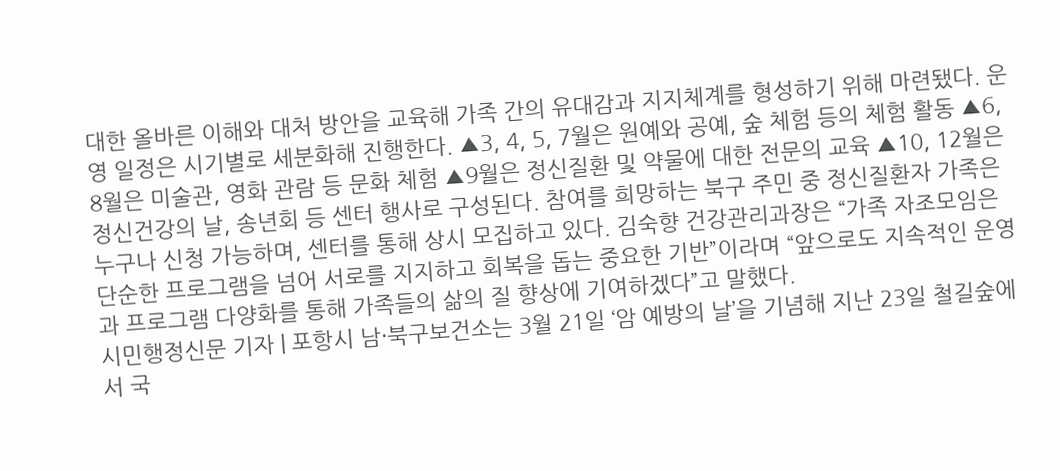대한 올바른 이해와 대처 방안을 교육해 가족 간의 유대감과 지지체계를 형성하기 위해 마련됐다. 운영 일정은 시기별로 세분화해 진행한다. ▲3, 4, 5, 7월은 원예와 공예, 숲 체험 등의 체험 활동 ▲6, 8월은 미술관, 영화 관람 등 문화 체험 ▲9월은 정신질환 및 약물에 대한 전문의 교육 ▲10, 12월은 정신건강의 날, 송년회 등 센터 행사로 구성된다. 참여를 희망하는 북구 주민 중 정신질환자 가족은 누구나 신청 가능하며, 센터를 통해 상시 모집하고 있다. 김숙향 건강관리과장은 “가족 자조모임은 단순한 프로그램을 넘어 서로를 지지하고 회복을 돕는 중요한 기반”이라며 “앞으로도 지속적인 운영과 프로그램 다양화를 통해 가족들의 삶의 질 향상에 기여하겠다”고 말했다.
시민행정신문 기자 | 포항시 남·북구보건소는 3월 21일 ‘암 예방의 날’을 기념해 지난 23일 철길숲에서 국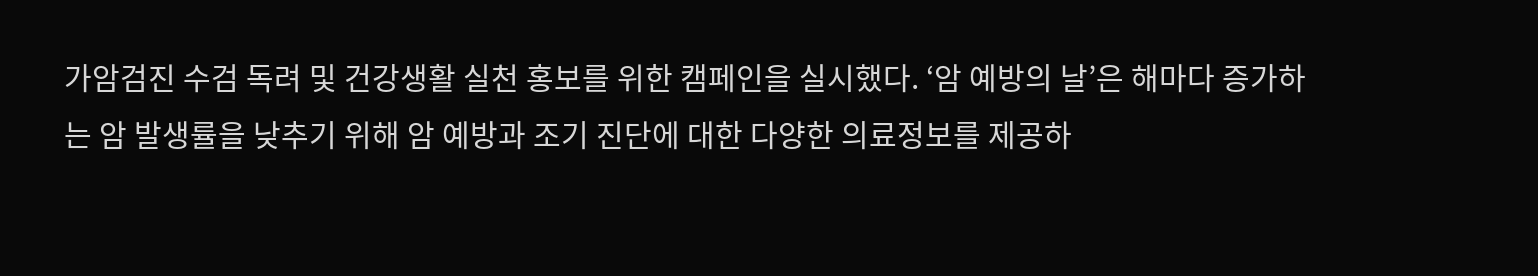가암검진 수검 독려 및 건강생활 실천 홍보를 위한 캠페인을 실시했다. ‘암 예방의 날’은 해마다 증가하는 암 발생률을 낮추기 위해 암 예방과 조기 진단에 대한 다양한 의료정보를 제공하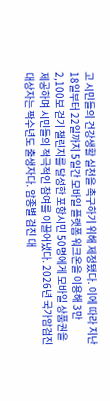고 시민들의 건강생활 실천을 촉구하기 위해 제정됐다. 이에 따라 지난 18일부터 22일까지 5일간 모바일 플랫폼 워크온을 이용해 3만 2,100보 걷기 챌린지를 달성한 포항시민 50명에게 모바일 상품권을 제공하며 시민들의 적극적인 참여를 이끌어냈다. 2026년 국가암검진 대상자는 짝수년도 출생자다. 암종별 검진 대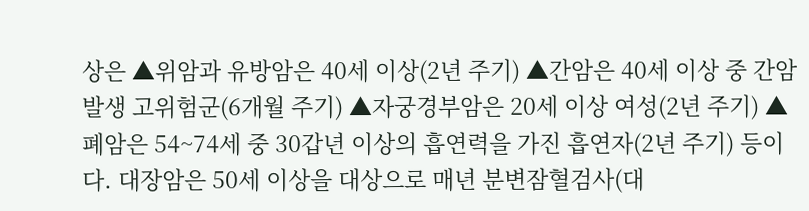상은 ▲위암과 유방암은 40세 이상(2년 주기) ▲간암은 40세 이상 중 간암 발생 고위험군(6개월 주기) ▲자궁경부암은 20세 이상 여성(2년 주기) ▲폐암은 54~74세 중 30갑년 이상의 흡연력을 가진 흡연자(2년 주기) 등이다. 대장암은 50세 이상을 대상으로 매년 분변잠혈검사(대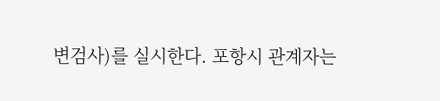변검사)를 실시한다. 포항시 관계자는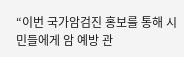“이번 국가암검진 홍보를 통해 시민들에게 암 예방 관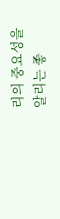리의 중요성을 알리는 좋